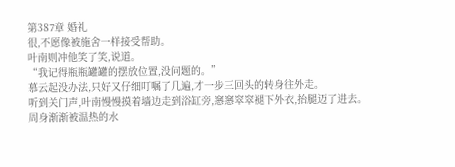第387章 婚礼
很,不愿像被施舍一样接受帮助。
叶南则冲他笑了笑,说道。
“我记得瓶瓶罐罐的摆放位置,没问题的。”
慕云起没办法,只好又仔细叮嘱了几遍,才一步三回头的转身往外走。
听到关门声,叶南慢慢摸着墙边走到浴缸旁,窸窸窣窣褪下外衣,抬腿迈了进去。
周身渐渐被温热的水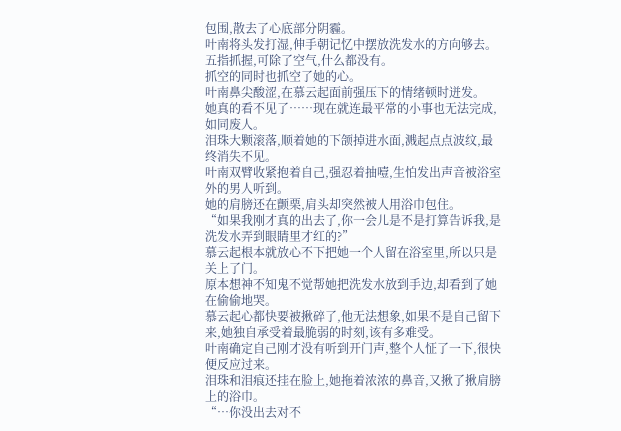包围,散去了心底部分阴霾。
叶南将头发打湿,伸手朝记忆中摆放洗发水的方向够去。
五指抓握,可除了空气,什么都没有。
抓空的同时也抓空了她的心。
叶南鼻尖酸涩,在慕云起面前强压下的情绪顿时迸发。
她真的看不见了……现在就连最平常的小事也无法完成,如同废人。
泪珠大颗滚落,顺着她的下颌掉进水面,溅起点点波纹,最终消失不见。
叶南双臂收紧抱着自己,强忍着抽噎,生怕发出声音被浴室外的男人听到。
她的肩膀还在颤栗,肩头却突然被人用浴巾包住。
“如果我刚才真的出去了,你一会儿是不是打算告诉我,是洗发水弄到眼睛里才红的?”
慕云起根本就放心不下把她一个人留在浴室里,所以只是关上了门。
原本想神不知鬼不觉帮她把洗发水放到手边,却看到了她在偷偷地哭。
慕云起心都快要被揪碎了,他无法想象,如果不是自己留下来,她独自承受着最脆弱的时刻,该有多难受。
叶南确定自己刚才没有听到开门声,整个人怔了一下,很快便反应过来。
泪珠和泪痕还挂在脸上,她拖着浓浓的鼻音,又揪了揪肩膀上的浴巾。
“…你没出去对不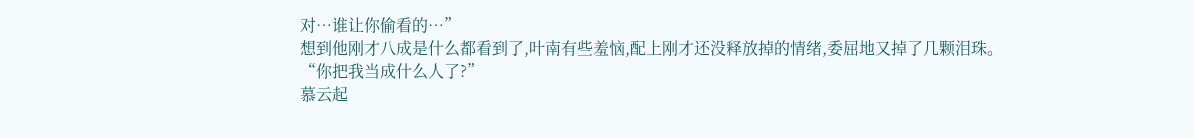对…谁让你偷看的…”
想到他刚才八成是什么都看到了,叶南有些羞恼,配上刚才还没释放掉的情绪,委屈地又掉了几颗泪珠。
“你把我当成什么人了?”
慕云起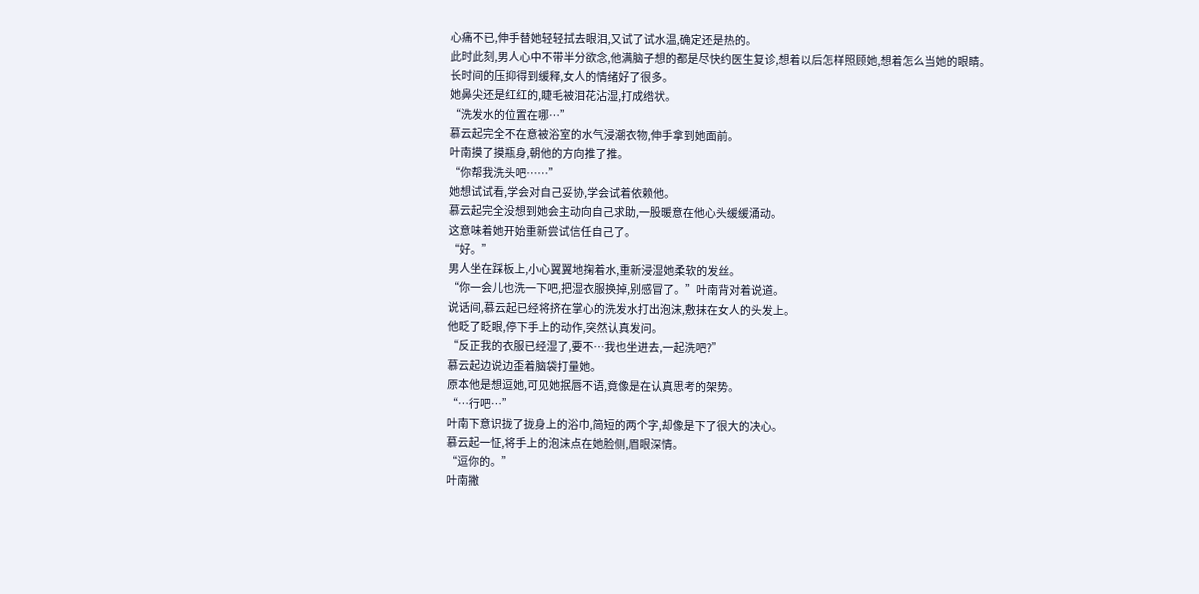心痛不已,伸手替她轻轻拭去眼泪,又试了试水温,确定还是热的。
此时此刻,男人心中不带半分欲念,他满脑子想的都是尽快约医生复诊,想着以后怎样照顾她,想着怎么当她的眼睛。
长时间的压抑得到缓释,女人的情绪好了很多。
她鼻尖还是红红的,睫毛被泪花沾湿,打成绺状。
“洗发水的位置在哪…”
慕云起完全不在意被浴室的水气浸潮衣物,伸手拿到她面前。
叶南摸了摸瓶身,朝他的方向推了推。
“你帮我洗头吧……”
她想试试看,学会对自己妥协,学会试着依赖他。
慕云起完全没想到她会主动向自己求助,一股暖意在他心头缓缓涌动。
这意味着她开始重新尝试信任自己了。
“好。”
男人坐在踩板上,小心翼翼地掬着水,重新浸湿她柔软的发丝。
“你一会儿也洗一下吧,把湿衣服换掉,别感冒了。”叶南背对着说道。
说话间,慕云起已经将挤在掌心的洗发水打出泡沫,敷抹在女人的头发上。
他眨了眨眼,停下手上的动作,突然认真发问。
“反正我的衣服已经湿了,要不…我也坐进去,一起洗吧?”
慕云起边说边歪着脑袋打量她。
原本他是想逗她,可见她抿唇不语,竟像是在认真思考的架势。
“…行吧…”
叶南下意识拢了拢身上的浴巾,简短的两个字,却像是下了很大的决心。
慕云起一怔,将手上的泡沫点在她脸侧,眉眼深情。
“逗你的。”
叶南撇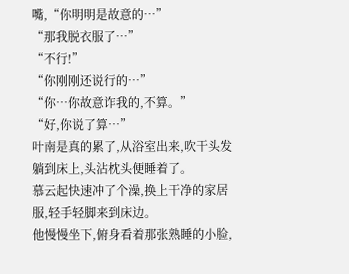嘴,“你明明是故意的…”
“那我脱衣服了…”
“不行!”
“你刚刚还说行的…”
“你…你故意诈我的,不算。”
“好,你说了算…”
叶南是真的累了,从浴室出来,吹干头发躺到床上,头沾枕头便睡着了。
慕云起快速冲了个澡,换上干净的家居服,轻手轻脚来到床边。
他慢慢坐下,俯身看着那张熟睡的小脸,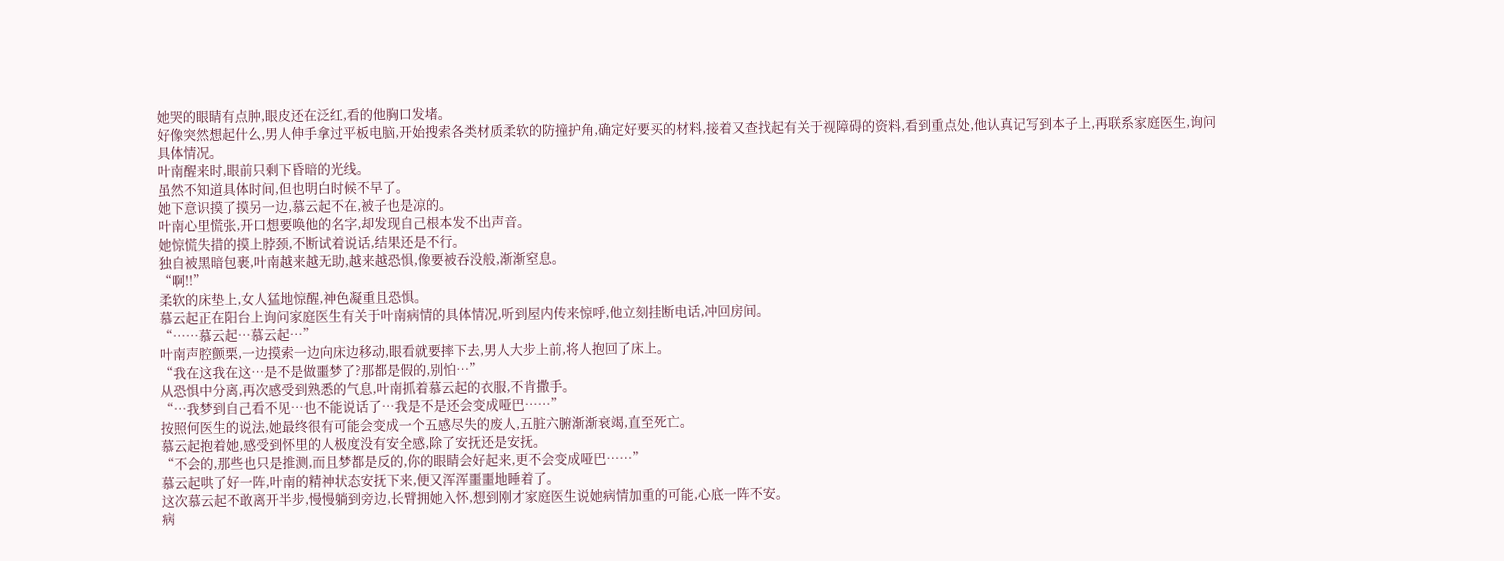她哭的眼睛有点肿,眼皮还在泛红,看的他胸口发堵。
好像突然想起什么,男人伸手拿过平板电脑,开始搜索各类材质柔软的防撞护角,确定好要买的材料,接着又查找起有关于视障碍的资料,看到重点处,他认真记写到本子上,再联系家庭医生,询问具体情况。
叶南醒来时,眼前只剩下昏暗的光线。
虽然不知道具体时间,但也明白时候不早了。
她下意识摸了摸另一边,慕云起不在,被子也是凉的。
叶南心里慌张,开口想要唤他的名字,却发现自己根本发不出声音。
她惊慌失措的摸上脖颈,不断试着说话,结果还是不行。
独自被黑暗包裹,叶南越来越无助,越来越恐惧,像要被吞没般,渐渐窒息。
“啊!!”
柔软的床垫上,女人猛地惊醒,神色凝重且恐惧。
慕云起正在阳台上询问家庭医生有关于叶南病情的具体情况,听到屋内传来惊呼,他立刻挂断电话,冲回房间。
“……慕云起…慕云起…”
叶南声腔颤栗,一边摸索一边向床边移动,眼看就要摔下去,男人大步上前,将人抱回了床上。
“我在这我在这…是不是做噩梦了?那都是假的,别怕…”
从恐惧中分离,再次感受到熟悉的气息,叶南抓着慕云起的衣服,不肯撒手。
“…我梦到自己看不见…也不能说话了…我是不是还会变成哑巴……”
按照何医生的说法,她最终很有可能会变成一个五感尽失的废人,五脏六腑渐渐衰竭,直至死亡。
慕云起抱着她,感受到怀里的人极度没有安全感,除了安抚还是安抚。
“不会的,那些也只是推测,而且梦都是反的,你的眼睛会好起来,更不会变成哑巴……”
慕云起哄了好一阵,叶南的精神状态安抚下来,便又浑浑噩噩地睡着了。
这次慕云起不敢离开半步,慢慢躺到旁边,长臂拥她入怀,想到刚才家庭医生说她病情加重的可能,心底一阵不安。
病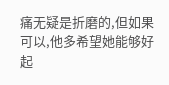痛无疑是折磨的,但如果可以,他多希望她能够好起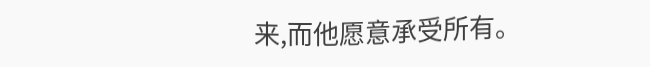来,而他愿意承受所有。